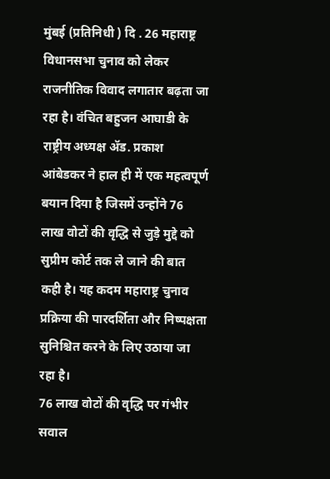मुंबई (प्रतिनिधी ) दि . 26 महाराष्ट्र विधानसभा चुनाव को लेकर राजनीतिक विवाद लगातार बढ़ता जा रहा है। वंचित बहुजन आघाडी के राष्ट्रीय अध्यक्ष ॲड. प्रकाश आंबेडकर ने हाल ही में एक महत्वपूर्ण बयान दिया है जिसमें उन्होंने 76 लाख वोटों की वृद्धि से जुड़े मुद्दे को सुप्रीम कोर्ट तक ले जाने की बात कही है। यह कदम महाराष्ट्र चुनाव प्रक्रिया की पारदर्शिता और निष्पक्षता सुनिश्चित करने के लिए उठाया जा रहा है।
76 लाख वोटों की वृद्धि पर गंभीर सवाल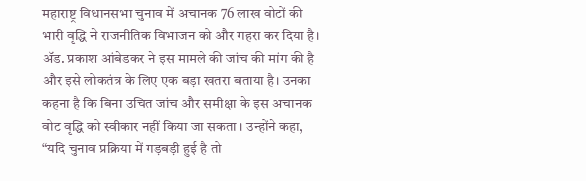महाराष्ट्र विधानसभा चुनाव में अचानक 76 लाख वोटों की भारी वृद्धि ने राजनीतिक विभाजन को और गहरा कर दिया है। ॲड. प्रकाश आंबेडकर ने इस मामले की जांच की मांग की है और इसे लोकतंत्र के लिए एक बड़ा खतरा बताया है। उनका कहना है कि बिना उचित जांच और समीक्षा के इस अचानक वोट वृद्धि को स्वीकार नहीं किया जा सकता। उन्होंने कहा, “यदि चुनाव प्रक्रिया में गड़बड़ी हुई है तो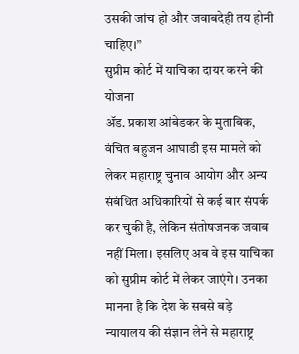उसकी जांच हो और जवाबदेही तय होनी चाहिए।”
सुप्रीम कोर्ट में याचिका दायर करने की योजना
ॲड. प्रकाश आंबेडकर के मुताबिक, वंचित बहुजन आघाडी इस मामले को लेकर महाराष्ट्र चुनाव आयोग और अन्य संबंधित अधिकारियों से कई बार संपर्क कर चुकी है, लेकिन संतोषजनक जवाब नहीं मिला। इसलिए अब वे इस याचिका को सुप्रीम कोर्ट में लेकर जाएंगे। उनका मानना है कि देश के सबसे बड़े न्यायालय की संज्ञान लेने से महाराष्ट्र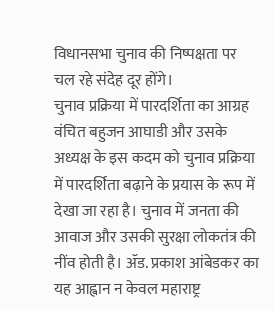विधानसभा चुनाव की निष्पक्षता पर चल रहे संदेह दूर होंगे।
चुनाव प्रक्रिया में पारदर्शिता का आग्रह
वंचित बहुजन आघाडी और उसके अध्यक्ष के इस कदम को चुनाव प्रक्रिया में पारदर्शिता बढ़ाने के प्रयास के रूप में देखा जा रहा है। चुनाव में जनता की आवाज और उसकी सुरक्षा लोकतंत्र की नींव होती है। ॲड. प्रकाश आंबेडकर का यह आह्वान न केवल महाराष्ट्र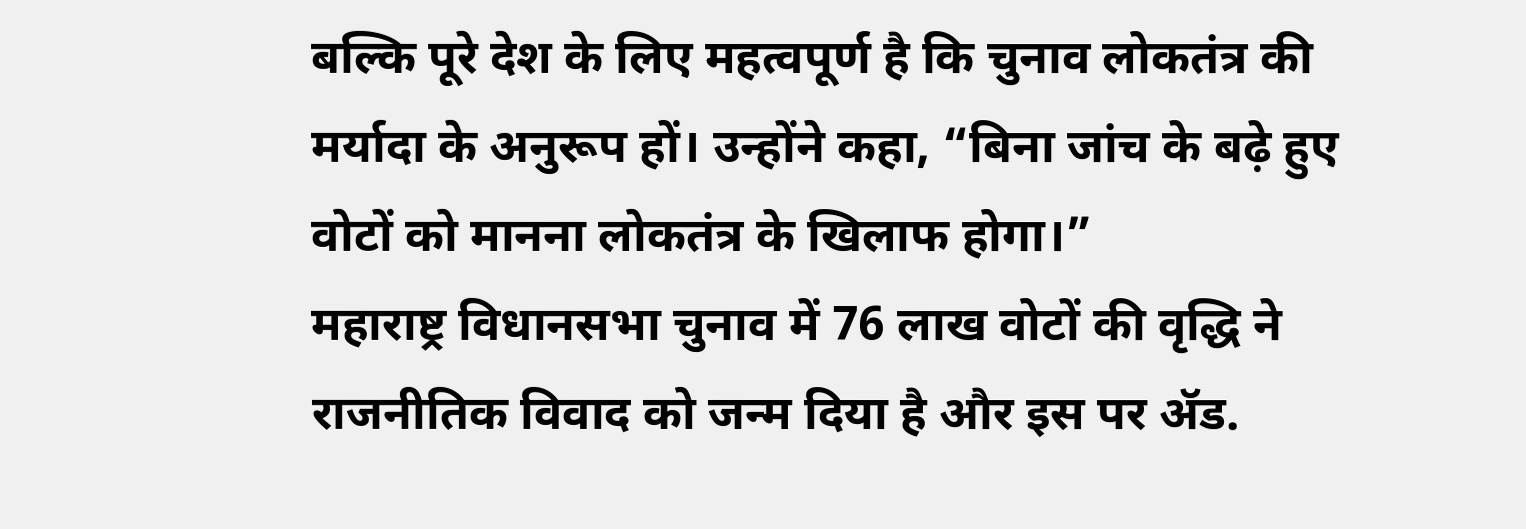बल्कि पूरे देश के लिए महत्वपूर्ण है कि चुनाव लोकतंत्र की मर्यादा के अनुरूप हों। उन्होंने कहा, “बिना जांच के बढ़े हुए वोटों को मानना लोकतंत्र के खिलाफ होगा।”
महाराष्ट्र विधानसभा चुनाव में 76 लाख वोटों की वृद्धि ने राजनीतिक विवाद को जन्म दिया है और इस पर ॲड.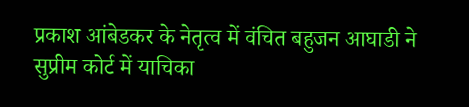प्रकाश आंबेडकर के नेतृत्व में वंचित बहुजन आघाडी ने सुप्रीम कोर्ट में याचिका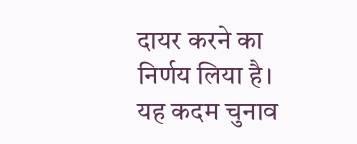दायर करने का निर्णय लिया है। यह कदम चुनाव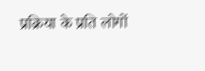प्रक्रिया के प्रति लोगों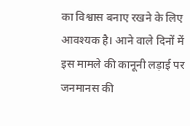का विश्वास बनाए रखने के लिए आवश्यक है। आने वाले दिनों में इस मामले की कानूनी लड़ाई पर जनमानस की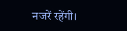नजरें रहेंगी।